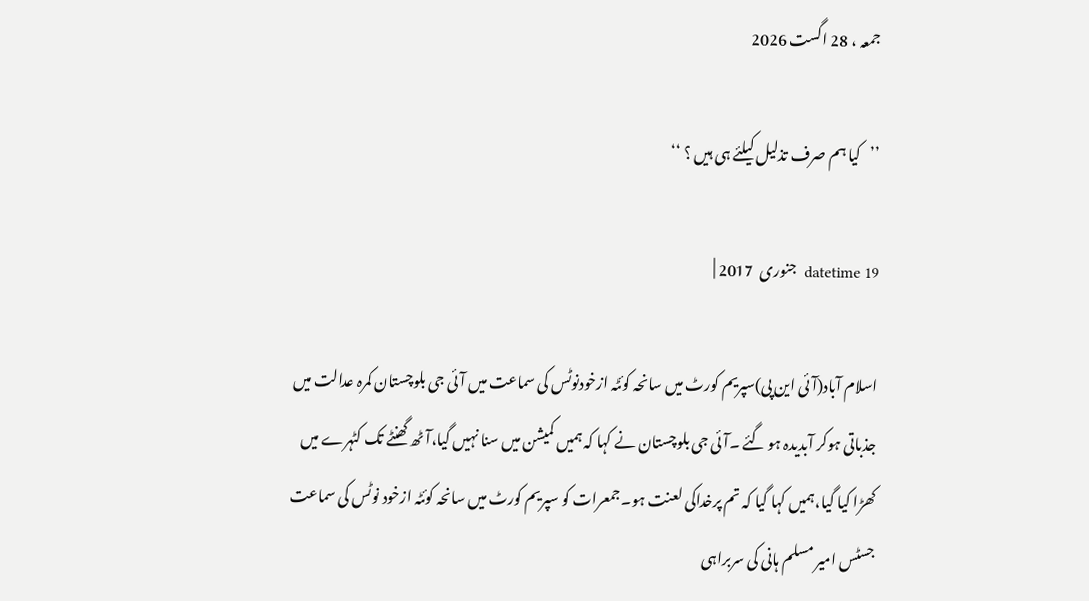جمعہ ، 28 اگست 2026

’’کیا ہم صرف تذلیل کیلئے ہی ہیں ؟ ‘‘

datetime 19  جنوری  2017 |

اسلام آباد(آئی این پی)سپریم کورٹ میں سانحہ کوئٹہ ازخودنوٹس کی سماعت میں آئی جی بلوچستان کمرہ عدالت میں جذباتی ہوکر آبدیدہ ہو گئے ۔آئی جی بلوچستان نے کہا کہ ہمیں کمیشن میں سنا نہیں گیا،آٹھ گھنٹے تک کٹہرے میں کھڑا کیا گیا،ہمیں کہا گیا کہ تم پرخداکی لعنت ہو۔جمعرات کو سپریم کورٹ میں سانحہ کوئٹہ ازخود نوٹس کی سماعت جسٹس امیر مسلم ہانی کی سربراہی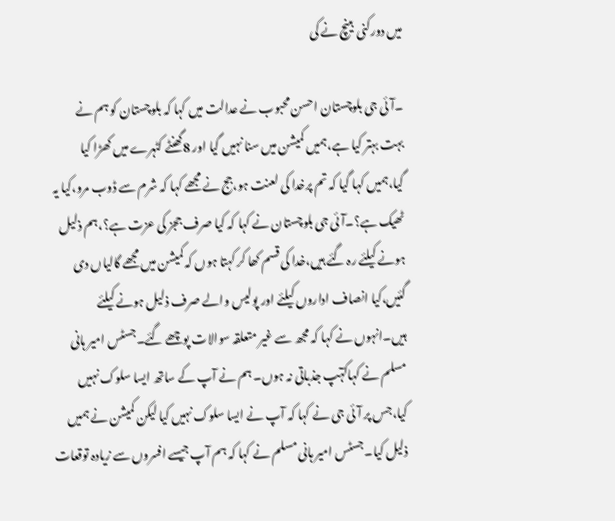میں دورکنی بینچ نے کی

۔آئی جی بلوچستان احسن محبوب نے عدالت میں کہا کہ بلوچستان کو ہم نے بہت بہتر کیا ہے،ہمیں کمیشن میں سنا نہیں گیا اور 8گھنٹے کٹہرے میں کھڑا کیا گیا،ہمیں کہا گیا کہ تم پرخدا کی لعنت ہو،جج نے مجھے کہا کہ شرم سے ڈوب مرو،کیا یہ ٹھیک ہے؟۔آئی جی بلوچستان نے کہا کہ کیا صرف ججز کی عزت ہے؟،ہم ذلیل ہونے کیلئے رہ گئے ہیں،خدا کی قسم کھا کر کہتا ہوں کہ کمیشن میں مجھے گالیاں دی گئیں،کیا انصاف اداروں کیلئے اور پولیس والے صرف ذلیل ہونے کیلئے ہیں۔انہوں نے کہا کہ مجھ سے غیر متعلقہ سوالات پوچھے گئے۔جسٹس امیر ہانی مسلم نے کہاکہٓپ جذباتی نہ ہوں۔ ہم نے آپ کے ساتھ ایسا سلوک نہیں کیا،جس پر آئی جی نے کہا کہ آپ نے ایسا سلوک نہیں کیا لیکن کمیشن نے ہمیں ذلیل کیا۔جسٹس امیر ہانی مسلم نے کہا کہ ہم آپ جیسے افسروں سے زیادہ توقعات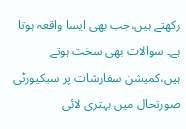رکھتے ہیں،جب بھی ایسا واقعہ ہوتا ہے۔ سوالات بھی سخت ہوتے ہیں،کمیشن سفارشات پر سیکیورٹی صورتحال میں بہتری لائی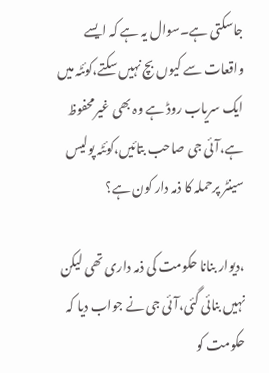جاسکتی ہے۔سوال یہ ہے کہ ایسے واقعات سے کیوں بچ نہیں سکتے،کوئٹہ میں ایک سریاب روڈ ہے وہ بھی غیرمحفوظ ہے،آئی جی صاحب بتائیں،کوئٹہ پولیس سینٹر پرحملہ کا ذمہ دار کون ہے؟

،دیوار بنانا حکومت کی ذمہ داری تھی لیکن نہیں بنائی گئی،آئی جی نے جواب دیا کہ حکومت کو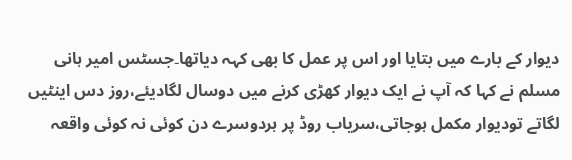دیوار کے بارے میں بتایا اور اس پر عمل کا بھی کہہ دیاتھا۔جسٹس امیر ہانی مسلم نے کہا کہ آپ نے ایک دیوار کھڑی کرنے میں دوسال لگادیئے،روز دس اینٹیں لگاتے تودیوار مکمل ہوجاتی،سریاب روڈ پر ہردوسرے دن کوئی نہ کوئی واقعہ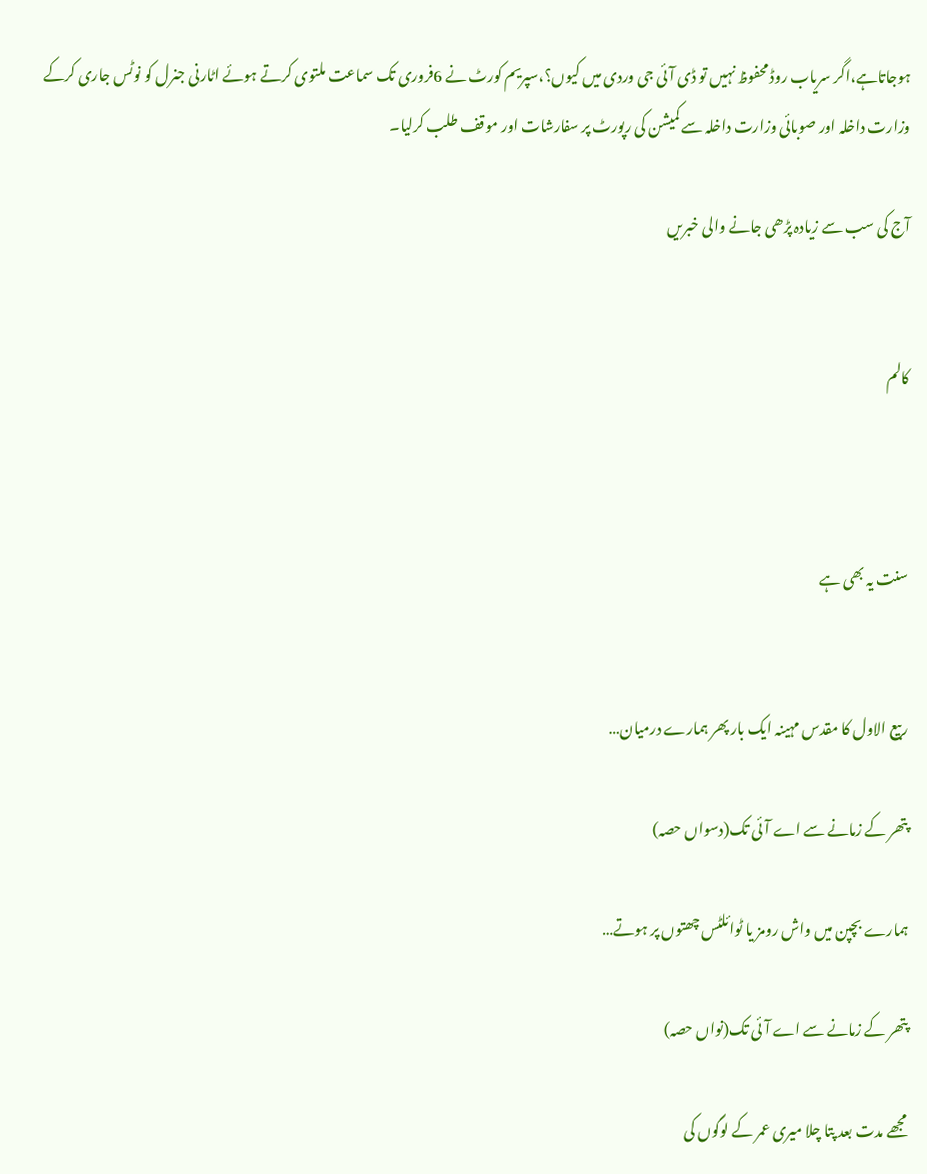ہوجاتاہے،اگر سریاب روڈ محفوظ نہیں تو ڈی آئی جی وردی میں کیوں؟،سپریم کورٹ نے 6فروری تک سماعت ملتوی کرتے ہوئے اٹارنی جنرل کو نوٹس جاری کرکے وزارت داخلہ اور صوبائی وزارت داخلہ سے کمیشن کی رپورٹ پر سفارشات اور موقف طلب کرلیا۔

آج کی سب سے زیادہ پڑھی جانے والی خبریں


کالم



سنت یہ بھی ہے


ربیع الاول کا مقدس مہینہ ایک بار پھر ہمارے درمیان…

پتھر کے زمانے سے اے آئی تک(دسواں حصہ)

ہمارے بچپن میں واش رومز یا ٹوائلٹس چھتوں پر ہوتے…

پتھر کے زمانے سے اے آئی تک(نواں حصہ)

مجھے مدت بعد پتا چلا میری عمر کے لوگوں کی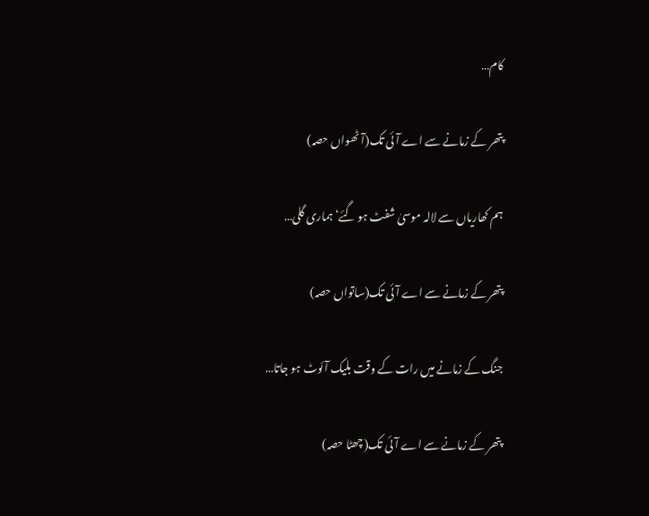کام…

پتھر کے زمانے سے اے آئی تک(آٹھواں حصہ)

ہم کھاریاں سے لالہ موسیٰ شفٹ ہو گئے‘ ہماری گلی…

پتھر کے زمانے سے اے آئی تک(ساتواں حصہ)

جنگ کے زمانے میں رات کے وقت بلیک آئوٹ ہو جاتا…

پتھر کے زمانے سے اے آئی تک(چھٹا حصہ)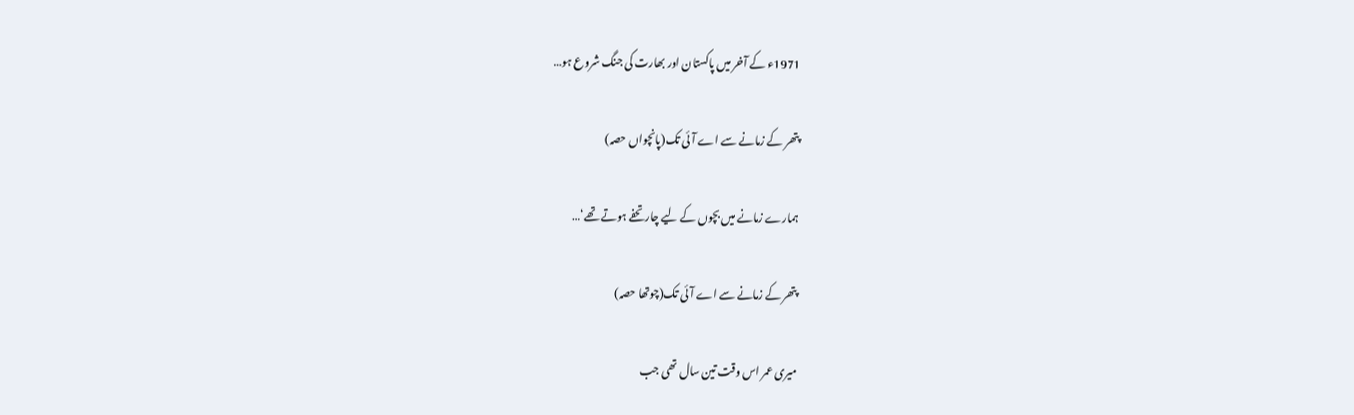1971ء کے آخر میں پاکستان اور بھارت کی جنگ شروع ہو…

پتھر کے زمانے سے اے آئی تک(پانچواں حصہ)

ہمارے زمانے میں بچوں کے لیے چار تحفے ہوتے تھے‘…

پتھر کے زمانے سے اے آئی تک(چوتھا حصہ)

میری عمر اس وقت تین سال تھی جب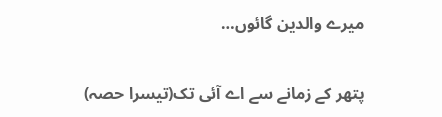میرے والدین گائوں…

پتھر کے زمانے سے اے آئی تک(تیسرا حصہ)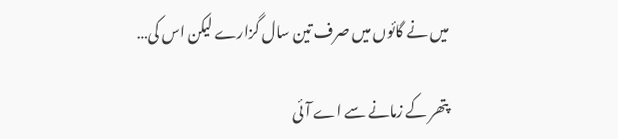میں نے گائوں میں صرف تین سال گزارے لیکن اس کی…

پتھر کے زمانے سے اے آئی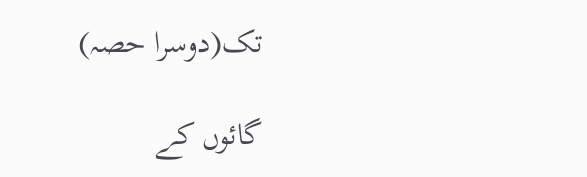تک(دوسرا حصہ)

گائوں کے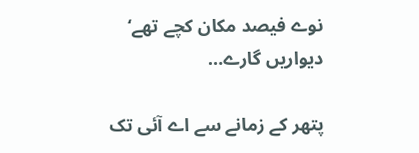نوے فیصد مکان کچے تھے‘ دیواریں گارے…

پتھر کے زمانے سے اے آئی تک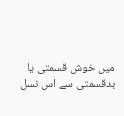میں خوش قسمتی یا بدقسمتی سے اس نسل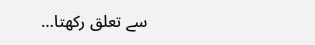سے تعلق رکھتا…